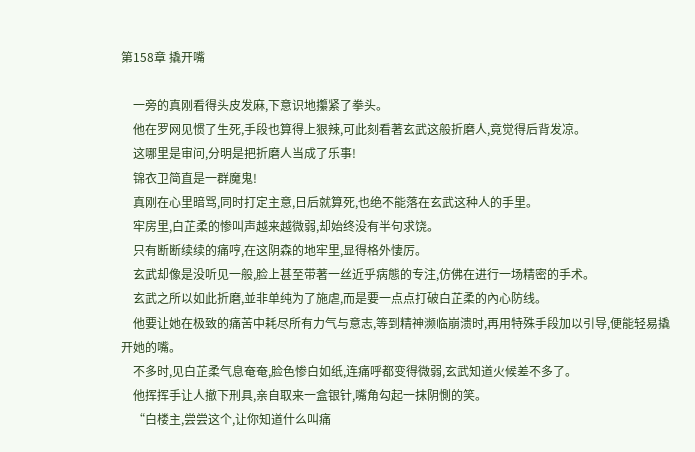第158章 撬开嘴

    一旁的真刚看得头皮发麻,下意识地攥紧了拳头。
    他在罗网见惯了生死,手段也算得上狠辣,可此刻看著玄武这般折磨人,竟觉得后背发凉。
    这哪里是审问,分明是把折磨人当成了乐事!
    锦衣卫简直是一群魔鬼!
    真刚在心里暗骂,同时打定主意,日后就算死,也绝不能落在玄武这种人的手里。
    牢房里,白芷柔的惨叫声越来越微弱,却始终没有半句求饶。
    只有断断续续的痛哼,在这阴森的地牢里,显得格外悽厉。
    玄武却像是没听见一般,脸上甚至带著一丝近乎病態的专注,仿佛在进行一场精密的手术。
    玄武之所以如此折磨,並非单纯为了施虐,而是要一点点打破白芷柔的內心防线。
    他要让她在极致的痛苦中耗尽所有力气与意志,等到精神濒临崩溃时,再用特殊手段加以引导,便能轻易撬开她的嘴。
    不多时,见白芷柔气息奄奄,脸色惨白如纸,连痛呼都变得微弱,玄武知道火候差不多了。
    他挥挥手让人撤下刑具,亲自取来一盒银针,嘴角勾起一抹阴惻的笑。
    “白楼主,尝尝这个,让你知道什么叫痛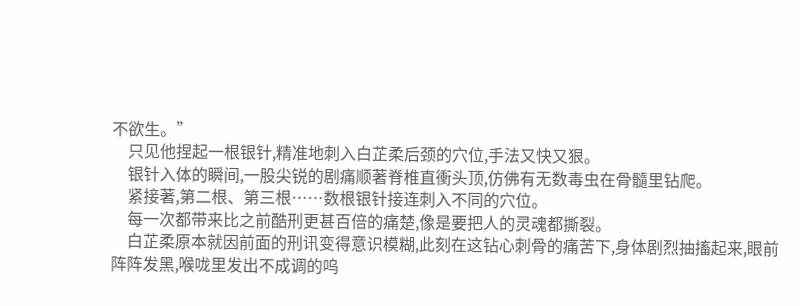不欲生。”
    只见他捏起一根银针,精准地刺入白芷柔后颈的穴位,手法又快又狠。
    银针入体的瞬间,一股尖锐的剧痛顺著脊椎直衝头顶,仿佛有无数毒虫在骨髓里钻爬。
    紧接著,第二根、第三根……数根银针接连刺入不同的穴位。
    每一次都带来比之前酷刑更甚百倍的痛楚,像是要把人的灵魂都撕裂。
    白芷柔原本就因前面的刑讯变得意识模糊,此刻在这钻心刺骨的痛苦下,身体剧烈抽搐起来,眼前阵阵发黑,喉咙里发出不成调的呜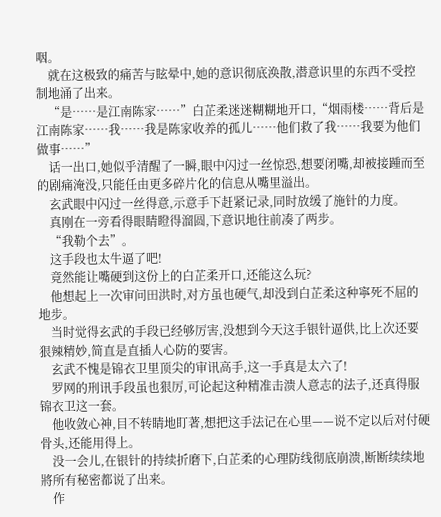咽。
    就在这极致的痛苦与眩晕中,她的意识彻底涣散,潜意识里的东西不受控制地涌了出来。
    “是……是江南陈家……”白芷柔迷迷糊糊地开口,“烟雨楼……背后是江南陈家……我……我是陈家收养的孤儿……他们救了我……我要为他们做事……”
    话一出口,她似乎清醒了一瞬,眼中闪过一丝惊恐,想要闭嘴,却被接踵而至的剧痛淹没,只能任由更多碎片化的信息从嘴里溢出。
    玄武眼中闪过一丝得意,示意手下赶紧记录,同时放缓了施针的力度。
    真刚在一旁看得眼睛瞪得溜圆,下意识地往前凑了两步。
    “我勒个去”。
    这手段也太牛逼了吧!
    竟然能让嘴硬到这份上的白芷柔开口,还能这么玩?
    他想起上一次审问田洪时,对方虽也硬气,却没到白芷柔这种寧死不屈的地步。
    当时觉得玄武的手段已经够厉害,没想到今天这手银针逼供,比上次还要狠辣精妙,简直是直插人心防的要害。
    玄武不愧是锦衣卫里顶尖的审讯高手,这一手真是太六了!
    罗网的刑讯手段虽也狠厉,可论起这种精准击溃人意志的法子,还真得服锦衣卫这一套。
    他收敛心神,目不转睛地盯著,想把这手法记在心里——说不定以后对付硬骨头,还能用得上。
    没一会儿,在银针的持续折磨下,白芷柔的心理防线彻底崩溃,断断续续地將所有秘密都说了出来。
    作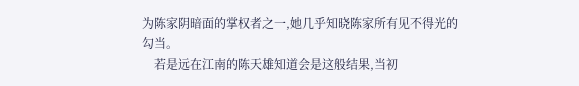为陈家阴暗面的掌权者之一,她几乎知晓陈家所有见不得光的勾当。
    若是远在江南的陈天雄知道会是这般结果,当初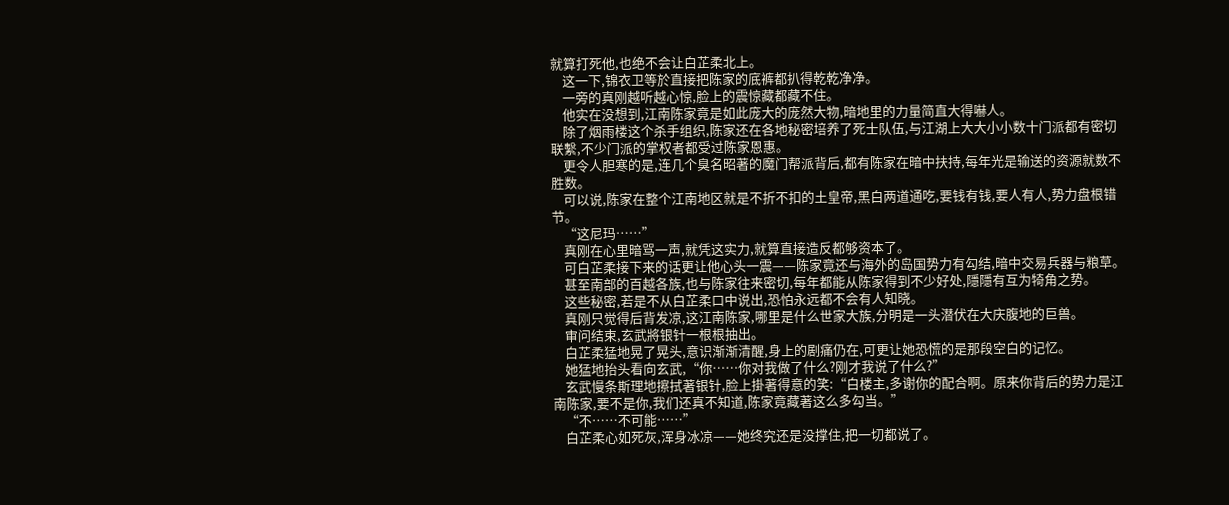就算打死他,也绝不会让白芷柔北上。
    这一下,锦衣卫等於直接把陈家的底裤都扒得乾乾净净。
    一旁的真刚越听越心惊,脸上的震惊藏都藏不住。
    他实在没想到,江南陈家竟是如此庞大的庞然大物,暗地里的力量简直大得嚇人。
    除了烟雨楼这个杀手组织,陈家还在各地秘密培养了死士队伍,与江湖上大大小小数十门派都有密切联繫,不少门派的掌权者都受过陈家恩惠。
    更令人胆寒的是,连几个臭名昭著的魔门帮派背后,都有陈家在暗中扶持,每年光是输送的资源就数不胜数。
    可以说,陈家在整个江南地区就是不折不扣的土皇帝,黑白两道通吃,要钱有钱,要人有人,势力盘根错节。
    “这尼玛……”
    真刚在心里暗骂一声,就凭这实力,就算直接造反都够资本了。
    可白芷柔接下来的话更让他心头一震——陈家竟还与海外的岛国势力有勾结,暗中交易兵器与粮草。
    甚至南部的百越各族,也与陈家往来密切,每年都能从陈家得到不少好处,隱隱有互为犄角之势。
    这些秘密,若是不从白芷柔口中说出,恐怕永远都不会有人知晓。
    真刚只觉得后背发凉,这江南陈家,哪里是什么世家大族,分明是一头潜伏在大庆腹地的巨兽。
    审问结束,玄武將银针一根根抽出。
    白芷柔猛地晃了晃头,意识渐渐清醒,身上的剧痛仍在,可更让她恐慌的是那段空白的记忆。
    她猛地抬头看向玄武,“你……你对我做了什么?刚才我说了什么?”
    玄武慢条斯理地擦拭著银针,脸上掛著得意的笑:“白楼主,多谢你的配合啊。原来你背后的势力是江南陈家,要不是你,我们还真不知道,陈家竟藏著这么多勾当。”
    “不……不可能……”
    白芷柔心如死灰,浑身冰凉——她终究还是没撑住,把一切都说了。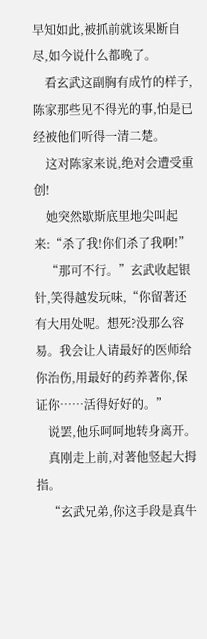早知如此,被抓前就该果断自尽,如今说什么都晚了。
    看玄武这副胸有成竹的样子,陈家那些见不得光的事,怕是已经被他们听得一清二楚。
    这对陈家来说,绝对会遭受重创!
    她突然歇斯底里地尖叫起来:“杀了我!你们杀了我啊!”
    “那可不行。”玄武收起银针,笑得越发玩味,“你留著还有大用处呢。想死?没那么容易。我会让人请最好的医师给你治伤,用最好的药养著你,保证你……活得好好的。”
    说罢,他乐呵呵地转身离开。
    真刚走上前,对著他竖起大拇指。
    “玄武兄弟,你这手段是真牛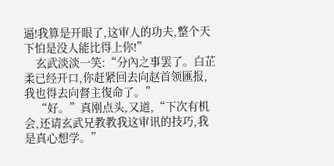逼!我算是开眼了,这审人的功夫,整个天下怕是没人能比得上你!”
    玄武淡淡一笑:“分內之事罢了。白芷柔已经开口,你赶紧回去向赵首领匯报,我也得去向督主復命了。”
    “好。”真刚点头,又道,“下次有机会,还请玄武兄教教我这审讯的技巧,我是真心想学。”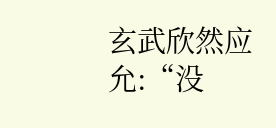玄武欣然应允:“没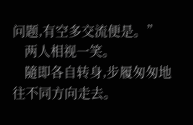问题,有空多交流便是。”
    两人相视一笑。
    隨即各自转身,步履匆匆地往不同方向走去。